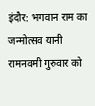इंदौर: भगवान राम का जन्मोत्सव यानी रामनवमी गुरुवार को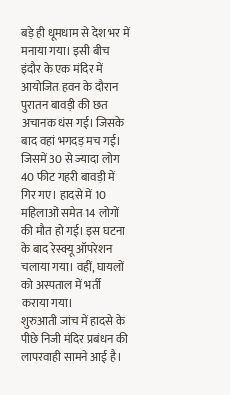बड़े ही धूमधाम से देश भर में मनाया गया। इसी बीच इंदौर के एक मंदिर में आयोजित हवन के दौरान पुरातन बावड़ी की छत अचानक धंस गई। जिसके बाद वहां भगदड़ मच गई। जिसमें 30 से ज्यादा लोग 40 फीट गहरी बावड़ी में गिर गए। हादसे में 10 महिलाओं समेत 14 लोगों की मौत हो गई। इस घटना के बाद रेस्क्यू ऑपरेशन चलाया गया। वहीं, घायलों को अस्पताल में भर्ती कराया गया।
शुरुआती जांच में हादसे के पीछे निजी मंदिर प्रबंधन की लापरवाही सामने आई है।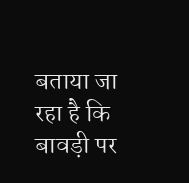बताया जा रहा है कि बावड़ी पर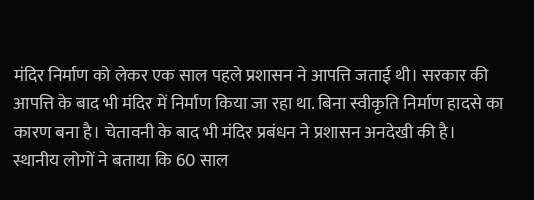मंदिर निर्माण को लेकर एक साल पहले प्रशासन ने आपत्ति जताई थी। सरकार की आपत्ति के बाद भी मंदिर में निर्माण किया जा रहा था. बिना स्वीकृति निर्माण हादसे का कारण बना है। चेतावनी के बाद भी मंदिर प्रबंधन ने प्रशासन अनदेखी की है।
स्थानीय लोगों ने बताया कि 60 साल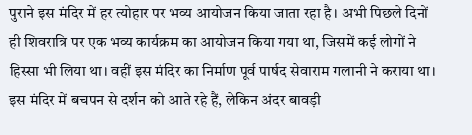पुराने इस मंदिर में हर त्योहार पर भव्य आयोजन किया जाता रहा है। अभी पिछले दिनों ही शिवरात्रि पर एक भव्य कार्यक्रम का आयोजन किया गया था, जिसमें कई लोगों ने हिस्सा भी लिया था। वहीं इस मंदिर का निर्माण पूर्व पार्षद सेवाराम गलानी ने कराया था। इस मंदिर में बचपन से दर्शन को आते रहे हैं, लेकिन अंदर बावड़ी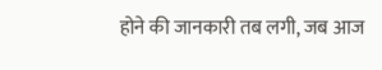होने की जानकारी तब लगी, जब आज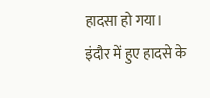हादसा हो गया।
इंदौर में हुए हादसे के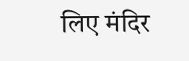लिए मंदिर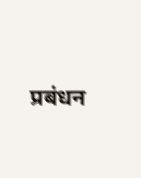प्रबंधन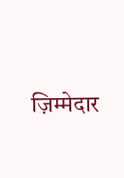ज़िम्मेदार